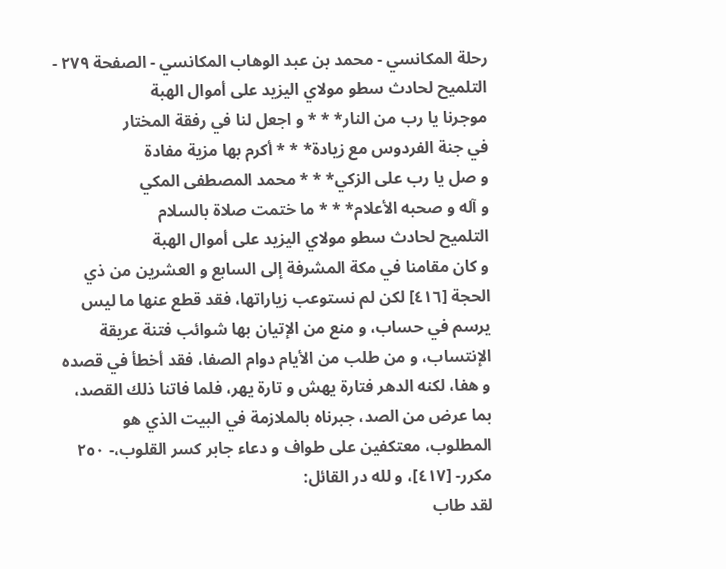رحلة المكانسي - محمد بن عبد الوهاب المكانسي - الصفحة ٢٧٩ - التلميح لحادث سطو مولاي اليزيد على أموال الهبة
موجرنا يا رب من النار* * * و اجعل لنا في رفقة المختار
في جنة الفردوس مع زيادة* * * أكرم بها مزية مفادة
و صل يا رب على الزكي* * * محمد المصطفى المكي
و آله و صحبه الأعلام* * * ما ختمت صلاة بالسلام
التلميح لحادث سطو مولاي اليزيد على أموال الهبة
و كان مقامنا في مكة المشرفة إلى السابع و العشرين من ذي الحجة [٤١٦] لكن لم نستوعب زياراتها، فقد قطع عنها ما ليس يرسم في حساب، و منع من الإتيان بها شوائب فتنة عريقة الإنتساب، و من طلب من الأيام دوام الصفا، فقد أخطأ في قصده و هفا، لكنه الدهر فتارة يهش و تارة يهر، فلما فاتنا ذلك القصد، بما عرض من الصد، جبرناه بالملازمة في البيت الذي هو المطلوب، معتكفين على طواف و دعاء جابر كسر القلوب،- ٢٥٠ مكرر- [٤١٧]، و لله در القائل:
لقد طاب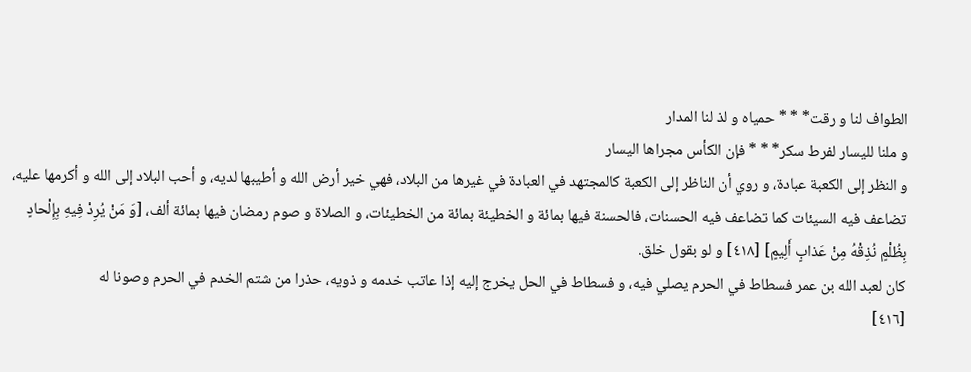الطواف لنا و رقت* * * حمياه و لذ لنا المدار
و ملنا لليسار لفرط سكر* * * فإن الكأس مجراها اليسار
و النظر إلى الكعبة عبادة، و روي أن الناظر إلى الكعبة كالمجتهد في العبادة في غيرها من البلاد، فهي خير أرض الله و أطيبها لديه، و أحب البلاد إلى الله و أكرمها عليه، تضاعف فيه السيئات كما تضاعف فيه الحسنات، فالحسنة فيها بمائة و الخطيئة بمائة من الخطيئات، و الصلاة و صوم رمضان فيها بمائة ألف، [وَ مَنْ يُرِدْ فِيهِ بِإِلْحادٍ بِظُلْمٍ نُذِقْهُ مِنْ عَذابٍ أَلِيمٍ] [٤١٨] و لو بقول خلق.
كان لعبد الله بن عمر فسطاط في الحرم يصلي فيه، و فسطاط في الحل يخرج إليه إذا عاتب خدمه و ذويه، حذرا من شتم الخدم في الحرم وصونا له
[٤١٦]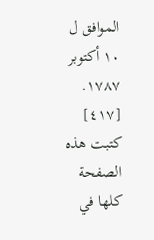الموافق ل ١٠ أكتوبر ١٧٨٧.
[٤١٧] كتبت هذه الصفحة كلها في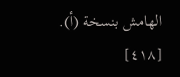الهامش بنسخة (أ).
[٤١٨]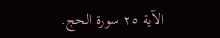الآية ٢٥ سورة الحج.